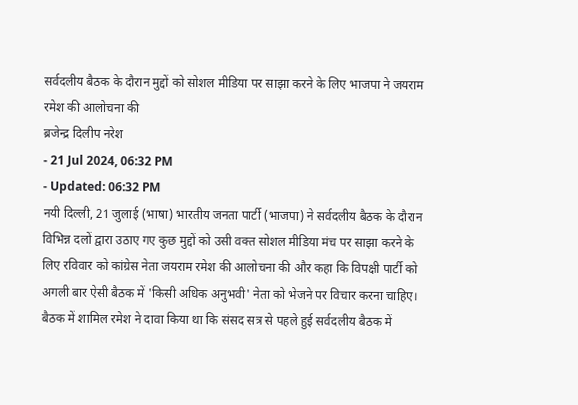सर्वदलीय बैठक के दौरान मुद्दों को सोशल मीडिया पर साझा करने के लिए भाजपा ने जयराम रमेश की आलोचना की
ब्रजेन्द्र दिलीप नरेश
- 21 Jul 2024, 06:32 PM
- Updated: 06:32 PM
नयी दिल्ली, 21 जुलाई (भाषा) भारतीय जनता पार्टी (भाजपा) ने सर्वदलीय बैठक के दौरान विभिन्न दलों द्वारा उठाए गए कुछ मुद्दों को उसी वक्त सोशल मीडिया मंच पर साझा करने के लिए रविवार को कांग्रेस नेता जयराम रमेश की आलोचना की और कहा कि विपक्षी पार्टी को अगली बार ऐसी बैठक में 'किसी अधिक अनुभवी' नेता को भेजने पर विचार करना चाहिए।
बैठक में शामिल रमेश ने दावा किया था कि संसद सत्र से पहले हुई सर्वदलीय बैठक में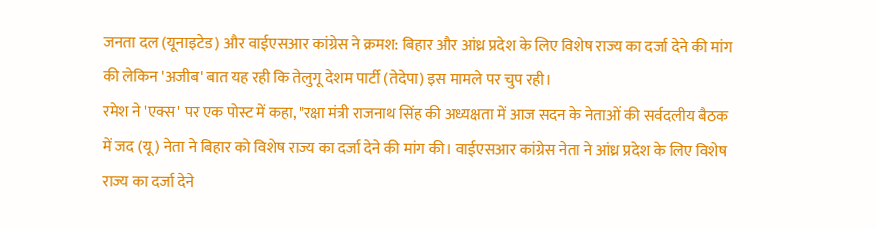जनता दल (यूनाइटेड) और वाईएसआर कांग्रेस ने क्रमश: बिहार और आंध्र प्रदेश के लिए विशेष राज्य का दर्जा देने की मांग की लेकिन 'अजीब' बात यह रही कि तेलुगू देशम पार्टी (तेदेपा) इस मामले पर चुप रही।
रमेश ने 'एक्स' पर एक पोस्ट में कहा, "रक्षा मंत्री राजनाथ सिंह की अध्यक्षता में आज सदन के नेताओं की सर्वदलीय बैठक में जद (यू) नेता ने बिहार को विशेष राज्य का दर्जा देने की मांग की। वाईएसआर कांग्रेस नेता ने आंध्र प्रदेश के लिए विशेष राज्य का दर्जा देने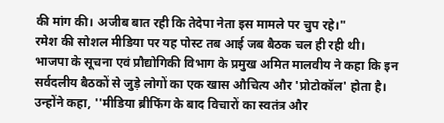की मांग की। अजीब बात रही कि तेदेपा नेता इस मामले पर चुप रहे।"
रमेश की सोशल मीडिया पर यह पोस्ट तब आई जब बैठक चल ही रही थी।
भाजपा के सूचना एवं प्रौद्योगिकी विभाग के प्रमुख अमित मालवीय ने कहा कि इन सर्वदलीय बैठकों से जुड़े लोगों का एक खास औचित्य और 'प्रोटोकॉल' होता है।
उन्होंने कहा, ''मीडिया ब्रीफिंग के बाद विचारों का स्वतंत्र और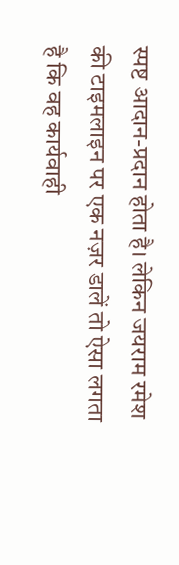स्पष्ट आदान-प्रदान होता है। लेकिन जयराम रमेश की टाइमलाइन पर एक नज़र डालें तो ऐसा लगता है कि वह कार्यवाही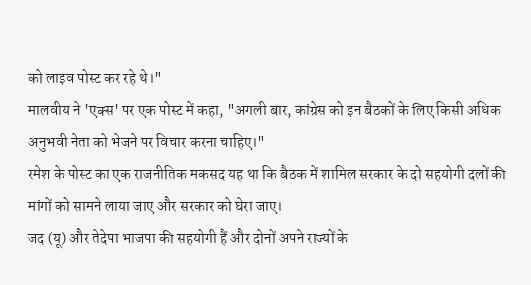को लाइव पोस्ट कर रहे थे।"
मालवीय ने 'एक्स' पर एक पोस्ट में कहा, "अगली बार, कांग्रेस को इन बैठकों के लिए किसी अधिक अनुभवी नेता को भेजने पर विचार करना चाहिए।"
रमेश के पोस्ट का एक राजनीतिक मकसद यह था कि बैठक में शामिल सरकार के दो सहयोगी दलों की मांगों को सामने लाया जाए और सरकार को घेरा जाए।
जद (यू) और तेदेपा भाजपा की सहयोगी हैं और दोनों अपने राज्यों के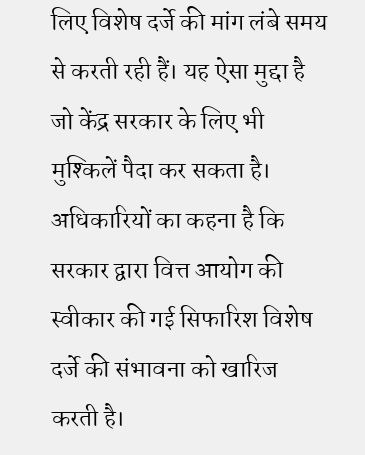लिए विशेष दर्जे की मांग लंबे समय से करती रही हैं। यह ऐसा मुद्दा है जो केंद्र सरकार के लिए भी मुश्किलें पैदा कर सकता है।
अधिकारियों का कहना है कि सरकार द्वारा वित्त आयोग की स्वीकार की गई सिफारिश विशेष दर्जे की संभावना को खारिज करती है।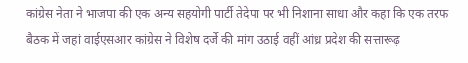कांग्रेस नेता ने भाजपा की एक अन्य सहयोगी पार्टी तेदेपा पर भी निशाना साधा और कहा कि एक तरफ बैठक में जहां वाईएसआर कांग्रेस ने विशेष दर्जे की मांग उठाई वहीं आंध्र प्रदेश की सत्तारूढ़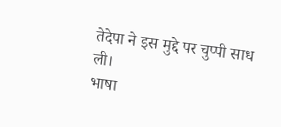तेदेपा ने इस मुद्दे पर चुप्पी साध ली।
भाषा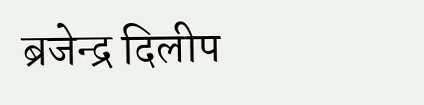ब्रजेन्द्र दिलीप